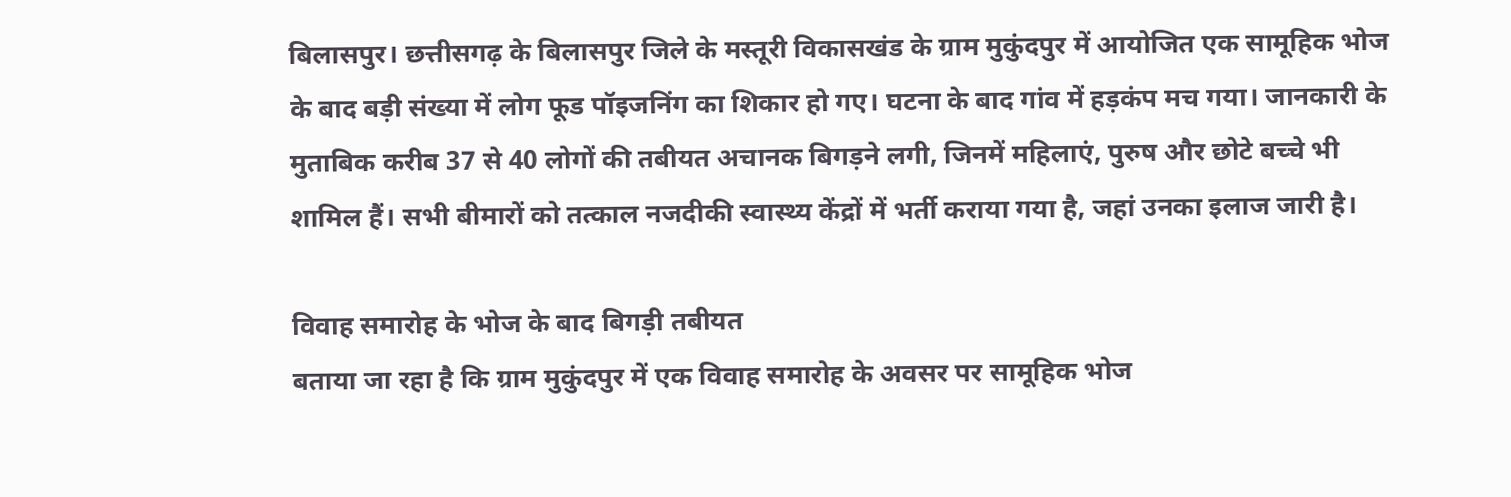बिलासपुर। छत्तीसगढ़ के बिलासपुर जिले के मस्तूरी विकासखंड के ग्राम मुकुंदपुर में आयोजित एक सामूहिक भोज के बाद बड़ी संख्या में लोग फूड पॉइजनिंग का शिकार हो गए। घटना के बाद गांव में हड़कंप मच गया। जानकारी के मुताबिक करीब 37 से 40 लोगों की तबीयत अचानक बिगड़ने लगी, जिनमें महिलाएं, पुरुष और छोटे बच्चे भी शामिल हैं। सभी बीमारों को तत्काल नजदीकी स्वास्थ्य केंद्रों में भर्ती कराया गया है, जहां उनका इलाज जारी है।

विवाह समारोह के भोज के बाद बिगड़ी तबीयत
बताया जा रहा है कि ग्राम मुकुंदपुर में एक विवाह समारोह के अवसर पर सामूहिक भोज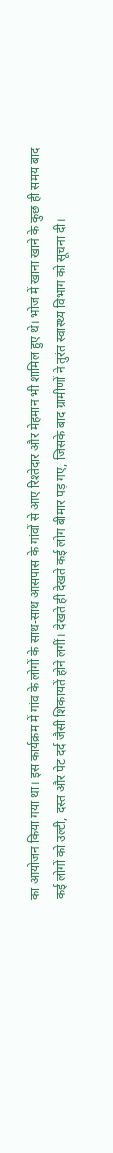का आयोजन किया गया था। इस कार्यक्रम में गांव के लोगों के साथ-साथ आसपास के गांवों से आए रिश्तेदार और मेहमान भी शामिल हुए थे। भोज में खाना खाने के कुछ ही समय बाद कई लोगों को उल्टी, दस्त और पेट दर्द जैसी शिकायतें होने लगीं। देखते ही देखते कई लोग बीमार पड़ गए, जिसके बाद ग्रामीणों ने तुरंत स्वास्थ्य विभाग को सूचना दी।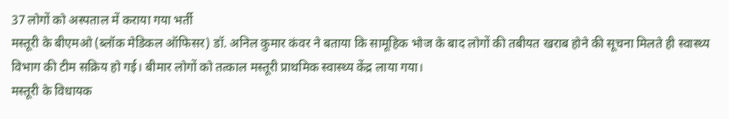37 लोगों को अस्पताल में कराया गया भर्ती
मस्तूरी के बीएमओ (ब्लॉक मेडिकल ऑफिसर) डॉ. अनिल कुमार कंवर ने बताया कि सामूहिक भोज के बाद लोगों की तबीयत खराब होने की सूचना मिलते ही स्वास्थ्य विभाग की टीम सक्रिय हो गई। बीमार लोगों को तत्काल मस्तूरी प्राथमिक स्वास्थ्य केंद्र लाया गया।
मस्तूरी के विधायक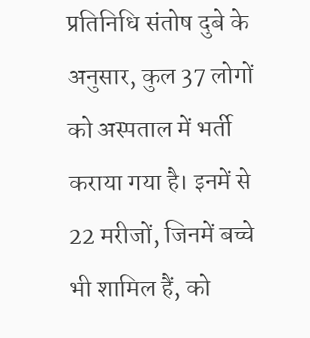प्रतिनिधि संतोष दुबे के अनुसार, कुल 37 लोगों को अस्पताल में भर्ती कराया गया है। इनमें से 22 मरीजों, जिनमें बच्चे भी शामिल हैं, को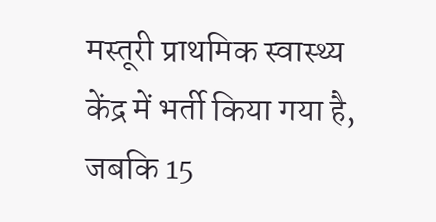मस्तूरी प्राथमिक स्वास्थ्य केंद्र में भर्ती किया गया है, जबकि 15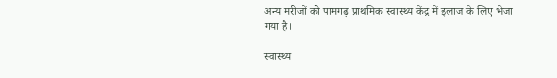अन्य मरीजों को पामगढ़ प्राथमिक स्वास्थ्य केंद्र में इलाज के लिए भेजा गया है।

स्वास्थ्य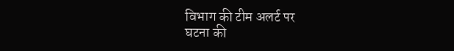विभाग की टीम अलर्ट पर
घटना की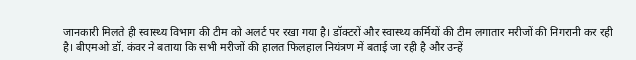जानकारी मिलते ही स्वास्थ्य विभाग की टीम को अलर्ट पर रखा गया है। डॉक्टरों और स्वास्थ्य कर्मियों की टीम लगातार मरीजों की निगरानी कर रही है। बीएमओ डॉ. कंवर ने बताया कि सभी मरीजों की हालत फिलहाल नियंत्रण में बताई जा रही है और उन्हें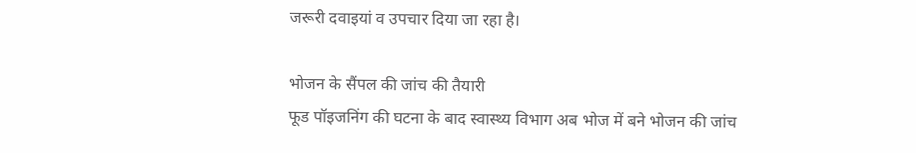जरूरी दवाइयां व उपचार दिया जा रहा है।

भोजन के सैंपल की जांच की तैयारी
फूड पॉइजनिंग की घटना के बाद स्वास्थ्य विभाग अब भोज में बने भोजन की जांच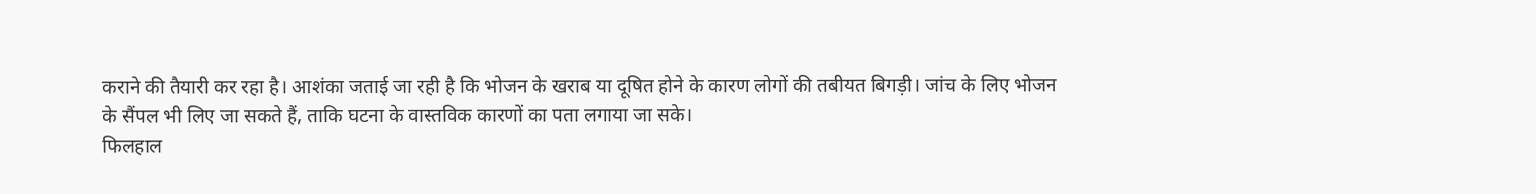कराने की तैयारी कर रहा है। आशंका जताई जा रही है कि भोजन के खराब या दूषित होने के कारण लोगों की तबीयत बिगड़ी। जांच के लिए भोजन के सैंपल भी लिए जा सकते हैं, ताकि घटना के वास्तविक कारणों का पता लगाया जा सके।
फिलहाल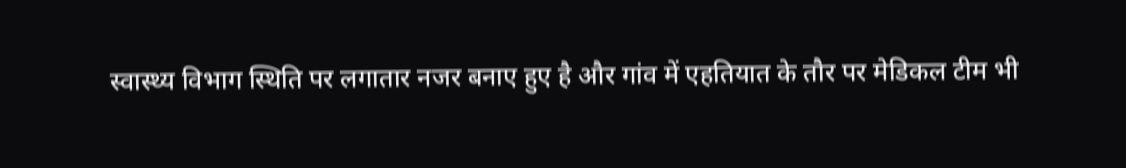स्वास्थ्य विभाग स्थिति पर लगातार नजर बनाए हुए है और गांव में एहतियात के तौर पर मेडिकल टीम भी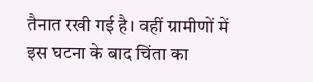तैनात रखी गई है। वहीं ग्रामीणों में इस घटना के बाद चिंता का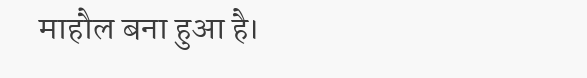माहौल बना हुआ है।